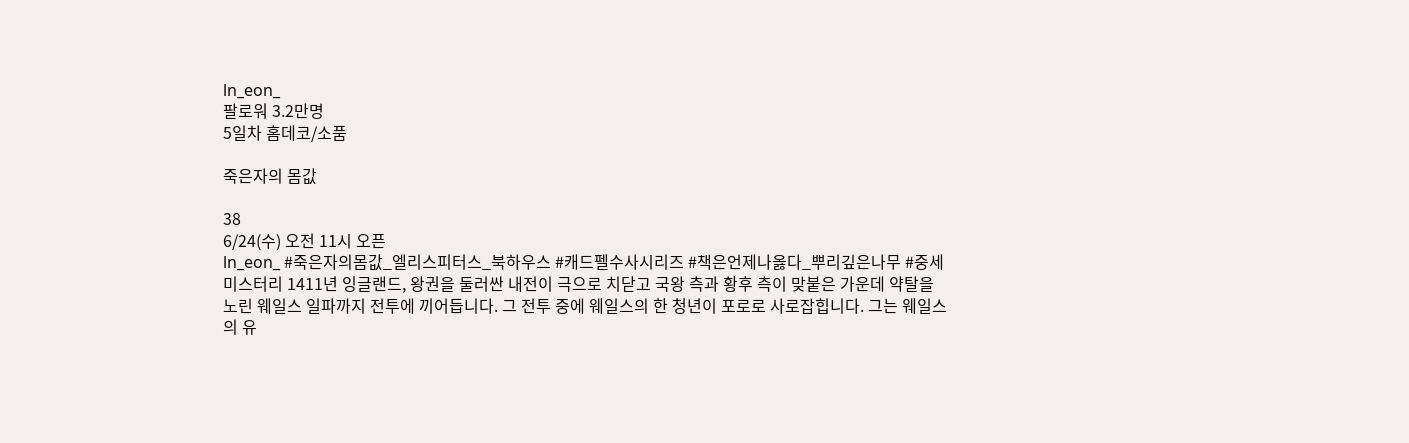ln_eon_
팔로워 3.2만명
5일차 홈데코/소품

죽은자의 몸값

38
6/24(수) 오전 11시 오픈
ln_eon_ #죽은자의몸값_엘리스피터스_북하우스 #캐드펠수사시리즈 #책은언제나옳다_뿌리깊은나무 #중세미스터리 1411년 잉글랜드, 왕권을 둘러싼 내전이 극으로 치닫고 국왕 측과 황후 측이 맞붙은 가운데 약탈을 노린 웨일스 일파까지 전투에 끼어듭니다. 그 전투 중에 웨일스의 한 청년이 포로로 사로잡힙니다. 그는 웨일스의 유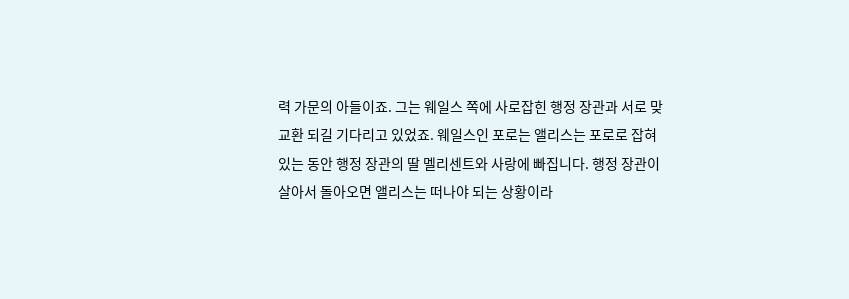력 가문의 아들이죠. 그는 웨일스 쪽에 사로잡힌 행정 장관과 서로 맞교환 되길 기다리고 있었죠. 웨일스인 포로는 앨리스는 포로로 잡혀 있는 동안 행정 장관의 딸 멜리센트와 사랑에 빠집니다. 행정 장관이 살아서 돌아오면 앨리스는 떠나야 되는 상황이라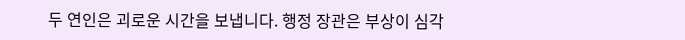두 연인은 괴로운 시간을 보냅니다. 행정 장관은 부상이 심각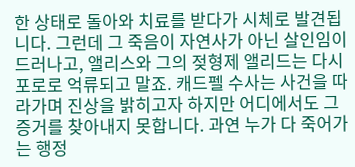한 상태로 돌아와 치료를 받다가 시체로 발견됩니다. 그런데 그 죽음이 자연사가 아닌 살인임이 드러나고, 앨리스와 그의 젖형제 앨리드는 다시 포로로 억류되고 말죠. 캐드펠 수사는 사건을 따라가며 진상을 밝히고자 하지만 어디에서도 그 증거를 찾아내지 못합니다. 과연 누가 다 죽어가는 행정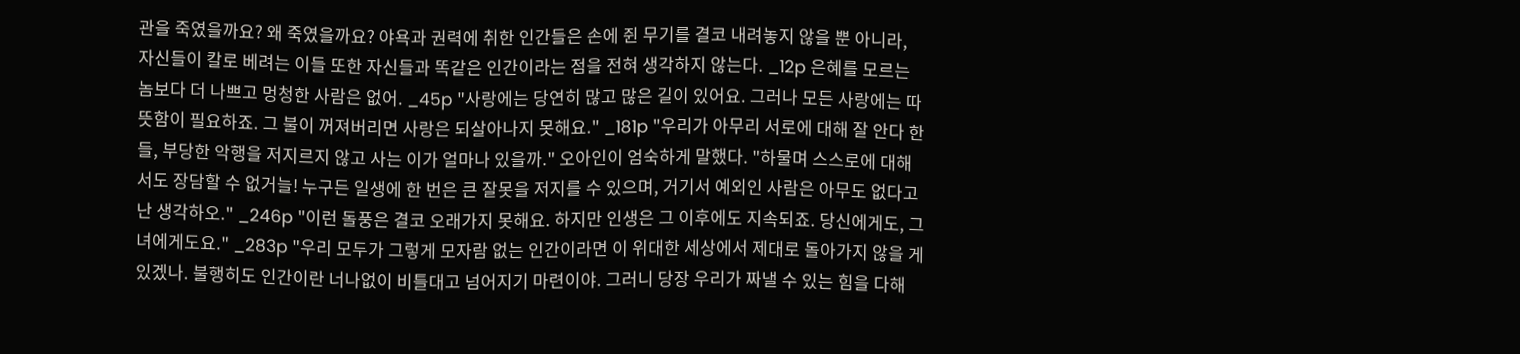관을 죽였을까요? 왜 죽였을까요? 야욕과 권력에 취한 인간들은 손에 쥔 무기를 결코 내려놓지 않을 뿐 아니라, 자신들이 칼로 베려는 이들 또한 자신들과 똑같은 인간이라는 점을 전혀 생각하지 않는다. _12p 은혜를 모르는 놈보다 더 나쁘고 멍청한 사람은 없어. _45p "사랑에는 당연히 많고 많은 길이 있어요. 그러나 모든 사랑에는 따뜻함이 필요하죠. 그 불이 꺼져버리면 사랑은 되살아나지 못해요." _181p "우리가 아무리 서로에 대해 잘 안다 한들, 부당한 악행을 저지르지 않고 사는 이가 얼마나 있을까." 오아인이 엄숙하게 말했다. "하물며 스스로에 대해서도 장담할 수 없거늘! 누구든 일생에 한 번은 큰 잘못을 저지를 수 있으며, 거기서 예외인 사람은 아무도 없다고 난 생각하오." _246p "이런 돌풍은 결코 오래가지 못해요. 하지만 인생은 그 이후에도 지속되죠. 당신에게도, 그녀에게도요." _283p "우리 모두가 그렇게 모자람 없는 인간이라면 이 위대한 세상에서 제대로 돌아가지 않을 게 있겠나. 불행히도 인간이란 너나없이 비틀대고 넘어지기 마련이야. 그러니 당장 우리가 짜낼 수 있는 힘을 다해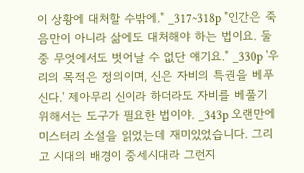이 상황에 대처할 수밖에." _317~318p "인간은 죽음만이 아니라 삶에도 대처해야 하는 법이요. 둘 중 무엇에서도 벗어날 수 없단 얘기요." _330p '우리의 목적은 정의이며, 신은 자비의 특권을 베푸신다.' 제아무리 신이라 하더라도 자비를 베풀기 위해서는 도구가 필요한 법이야. _343p 오랜만에 미스터리 소설을 읽었는데 재미있었습니다. 그리고 시대의 배경이 중세시대라 그런지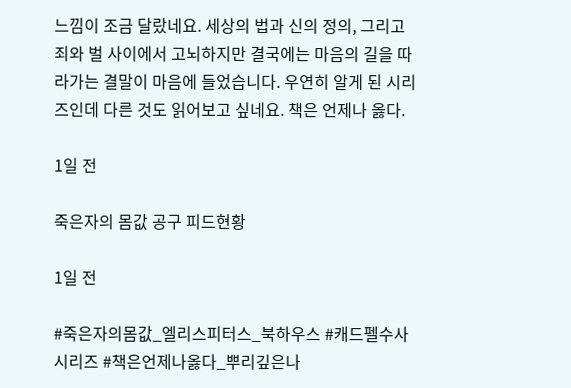느낌이 조금 달랐네요. 세상의 법과 신의 정의, 그리고 죄와 벌 사이에서 고뇌하지만 결국에는 마음의 길을 따라가는 결말이 마음에 들었습니다. 우연히 알게 된 시리즈인데 다른 것도 읽어보고 싶네요. 책은 언제나 옳다.

1일 전

죽은자의 몸값 공구 피드현황

1일 전

#죽은자의몸값_엘리스피터스_북하우스 #캐드펠수사시리즈 #책은언제나옳다_뿌리깊은나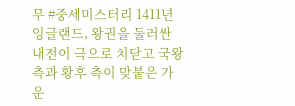무 #중세미스터리 1411년 잉글랜드, 왕권을 둘러싼 내전이 극으로 치닫고 국왕 측과 황후 측이 맞붙은 가운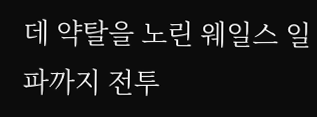데 약탈을 노린 웨일스 일파까지 전투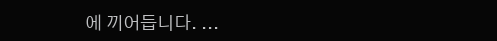에 끼어듭니다. ...